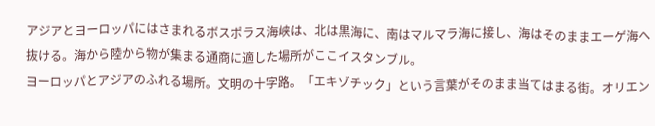アジアとヨーロッパにはさまれるボスポラス海峡は、北は黒海に、南はマルマラ海に接し、海はそのままエーゲ海へ抜ける。海から陸から物が集まる通商に適した場所がここイスタンブル。
ヨーロッパとアジアのふれる場所。文明の十字路。「エキゾチック」という言葉がそのまま当てはまる街。オリエン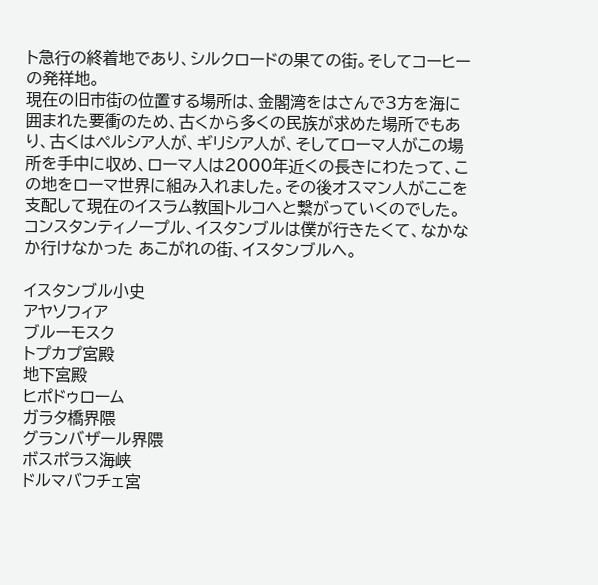ト急行の終着地であり、シルクロードの果ての街。そしてコーヒーの発祥地。
現在の旧市街の位置する場所は、金閣湾をはさんで3方を海に囲まれた要衝のため、古くから多くの民族が求めた場所でもあり、古くはペルシア人が、ギリシア人が、そしてローマ人がこの場所を手中に収め、ローマ人は2000年近くの長きにわたって、この地をローマ世界に組み入れました。その後オスマン人がここを支配して現在のイスラム教国トルコへと繋がっていくのでした。
コンスタンティノープル、イスタンブルは僕が行きたくて、なかなか行けなかった あこがれの街、イスタンブルへ。

イスタンブル小史
アヤソフィア
ブルーモスク
トプカプ宮殿
地下宮殿
ヒポドゥローム
ガラタ橋界隈
グランバザール界隈
ボスポラス海峡
ドルマバフチェ宮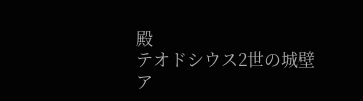殿
テオドシウス2世の城壁
ア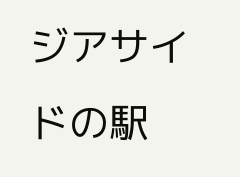ジアサイドの駅